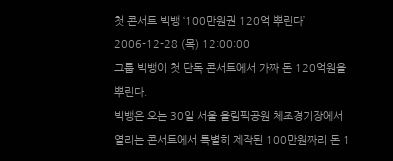첫 콘서트 빅뱅 ‘100만원권 120억 뿌린다’
2006-12-28 (목) 12:00:00
그룹 빅뱅이 첫 단독 콘서트에서 가짜 돈 120억원을 뿌린다.
빅뱅은 오는 30일 서울 올림픽공원 체조경기장에서 열리는 콘서트에서 특별히 제작된 100만원짜리 돈 1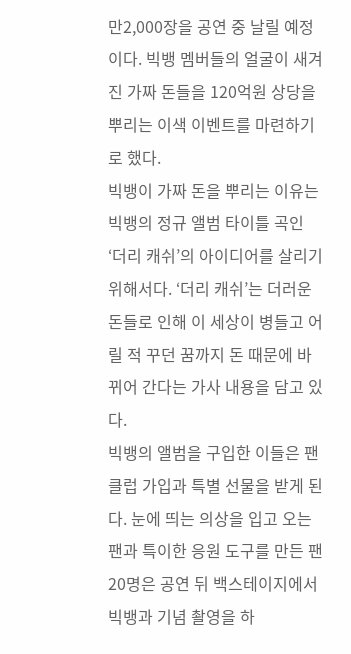만2,000장을 공연 중 날릴 예정이다. 빅뱅 멤버들의 얼굴이 새겨진 가짜 돈들을 120억원 상당을 뿌리는 이색 이벤트를 마련하기로 했다.
빅뱅이 가짜 돈을 뿌리는 이유는 빅뱅의 정규 앨범 타이틀 곡인 ‘더리 캐쉬’의 아이디어를 살리기 위해서다. ‘더리 캐쉬’는 더러운 돈들로 인해 이 세상이 병들고 어릴 적 꾸던 꿈까지 돈 때문에 바뀌어 간다는 가사 내용을 담고 있다.
빅뱅의 앨범을 구입한 이들은 팬클럽 가입과 특별 선물을 받게 된다. 눈에 띄는 의상을 입고 오는 팬과 특이한 응원 도구를 만든 팬 20명은 공연 뒤 백스테이지에서 빅뱅과 기념 촬영을 하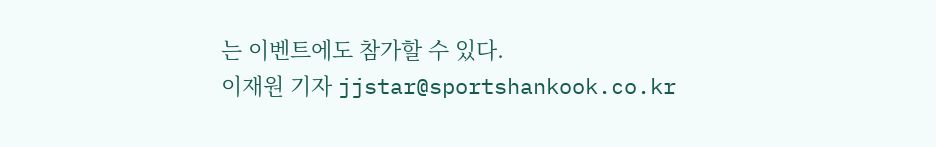는 이벤트에도 참가할 수 있다.
이재원 기자 jjstar@sportshankook.co.kr